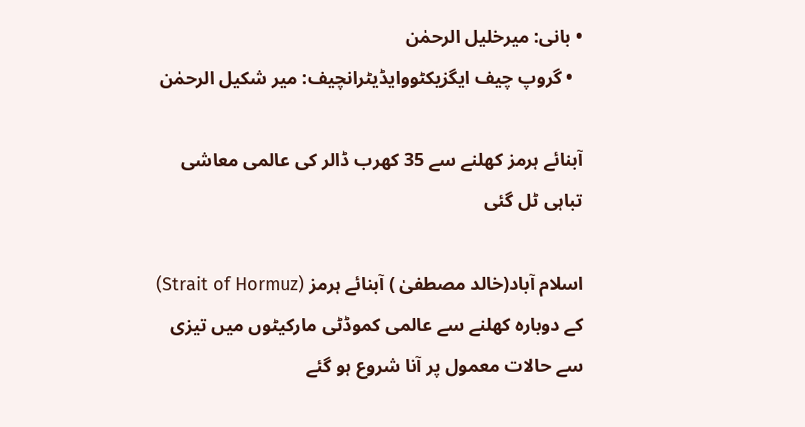• بانی: میرخلیل الرحمٰن
  • گروپ چیف ایگزیکٹووایڈیٹرانچیف: میر شکیل الرحمٰن

آبنائے ہرمز کھلنے سے 35 کھرب ڈالر کی عالمی معاشی تباہی ٹل گئی

اسلام آباد(خالد مصطفیٰ ) آبنائے ہرمز (Strait of Hormuz) کے دوبارہ کھلنے سے عالمی کموڈٹی مارکیٹوں میں تیزی سے حالات معمول پر آنا شروع ہو گئے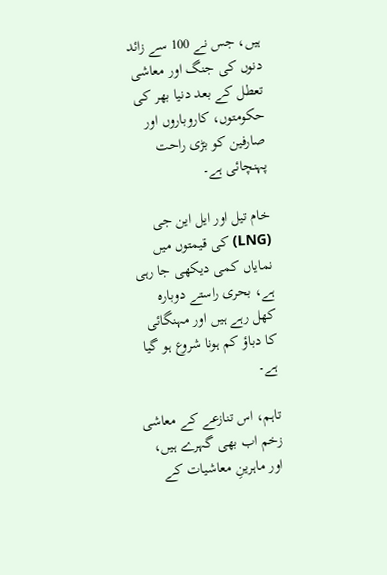ہیں، جس نے 100 سے زائد دنوں کی جنگ اور معاشی تعطل کے بعد دنیا بھر کی حکومتوں، کاروباروں اور صارفین کو بڑی راحت پہنچائی ہے۔

خام تیل اور ایل این جی (LNG) کی قیمتوں میں نمایاں کمی دیکھی جا رہی ہے، بحری راستے دوبارہ کھل رہے ہیں اور مہنگائی کا دباؤ کم ہونا شروع ہو گیا ہے۔

تاہم، اس تنازعے کے معاشی زخم اب بھی گہرے ہیں، اور ماہرینِ معاشیات کے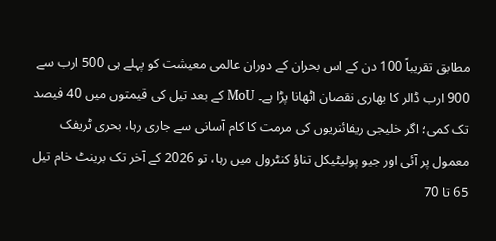مطابق تقریباً 100 دن کے اس بحران کے دوران عالمی معیشت کو پہلے ہی 500 ارب سے 900 ارب ڈالر کا بھاری نقصان اٹھانا پڑا ہے۔ MoU کے بعد تیل کی قیمتوں میں 40 فیصد تک کمی؛ اگر خلیجی ریفائنریوں کی مرمت کا کام آسانی سے جاری رہا، بحری ٹریفک معمول پر آئی اور جیو پولیٹیکل تناؤ کنٹرول میں رہا، تو 2026 کے آخر تک برینٹ خام تیل 65 تا 70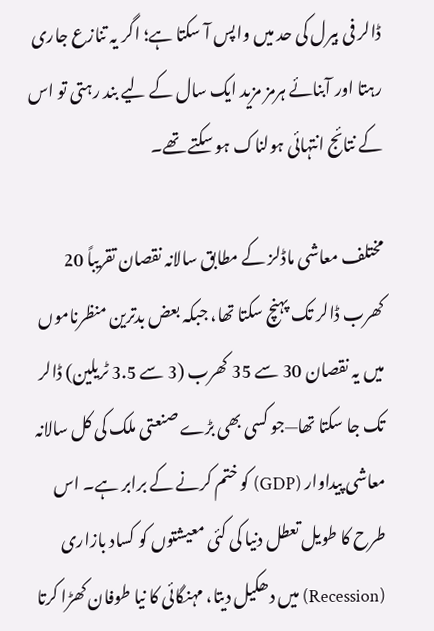ڈالر فی بیرل کی حد میں واپس آ سکتا ہے؛ اگر یہ تنازع جاری رہتا اور آبنائے ہرمز مزید ایک سال کے لیے بند رہتی تو اس کے نتائج انتہائی ہولناک ہو سکتے تھے۔

مختلف معاشی ماڈلز کے مطابق سالانہ نقصان تقریباً 20 کھرب ڈالر تک پہنچ سکتا تھا، جبکہ بعض بدترین منظرناموں میں یہ نقصان 30 سے 35 کھرب (3 سے 3.5 ٹریلین) ڈالر تک جا سکتا تھا—جو کسی بھی بڑے صنعتی ملک کی کل سالانہ معاشی پیداوار (GDP) کو ختم کرنے کے برابر ہے۔ اس طرح کا طویل تعطل دنیا کی کئی معیشتوں کو کساد بازاری (Recession) میں دھکیل دیتا، مہنگائی کا نیا طوفان کھڑا کرتا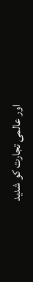اور عالمی تجارت کو شدید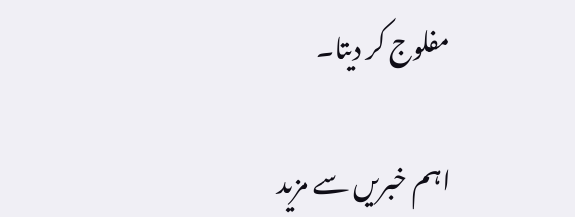مفلوج کر دیتا۔

اہم خبریں سے مزید